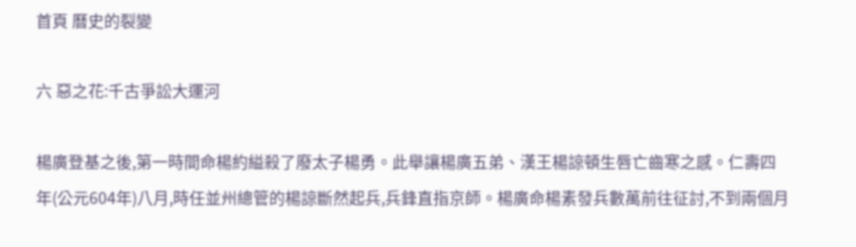首頁 曆史的裂變

六 惡之花:千古爭訟大運河

楊廣登基之後,第一時間命楊約縊殺了廢太子楊勇。此舉讓楊廣五弟、漢王楊諒頓生唇亡齒寒之感。仁壽四年(公元604年)八月,時任並州總管的楊諒斷然起兵,兵鋒直指京師。楊廣命楊素發兵數萬前往征討,不到兩個月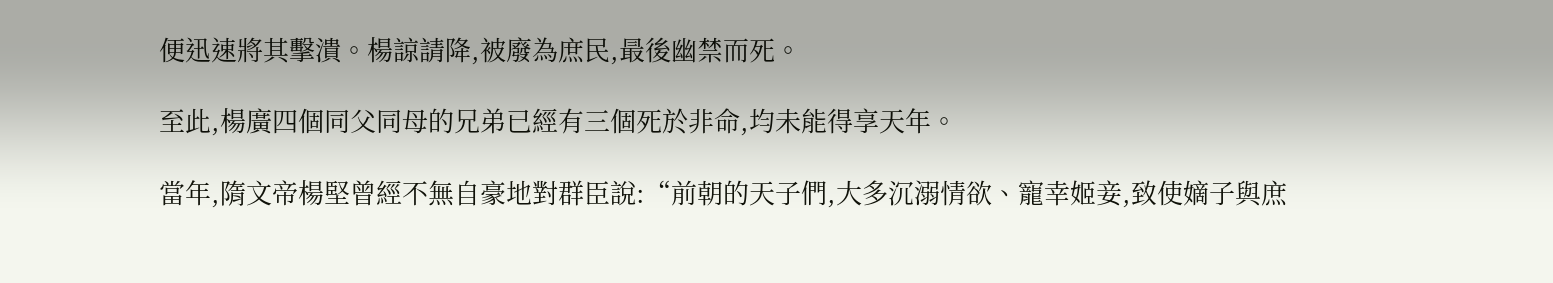便迅速將其擊潰。楊諒請降,被廢為庶民,最後幽禁而死。

至此,楊廣四個同父同母的兄弟已經有三個死於非命,均未能得享天年。

當年,隋文帝楊堅曾經不無自豪地對群臣說:“前朝的天子們,大多沉溺情欲、寵幸姬妾,致使嫡子與庶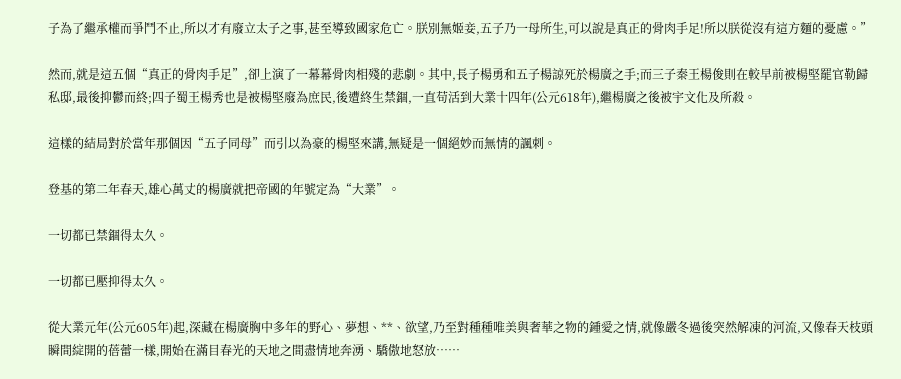子為了繼承權而爭鬥不止,所以才有廢立太子之事,甚至導致國家危亡。朕別無姬妾,五子乃一母所生,可以說是真正的骨肉手足!所以朕從沒有這方麵的憂慮。”

然而,就是這五個“真正的骨肉手足”,卻上演了一幕幕骨肉相殘的悲劇。其中,長子楊勇和五子楊諒死於楊廣之手;而三子秦王楊俊則在較早前被楊堅罷官勒歸私邸,最後抑鬱而終;四子蜀王楊秀也是被楊堅廢為庶民,後遭終生禁錮,一直苟活到大業十四年(公元618年),繼楊廣之後被宇文化及所殺。

這樣的結局對於當年那個因“五子同母”而引以為豪的楊堅來講,無疑是一個絕妙而無情的諷刺。

登基的第二年春天,雄心萬丈的楊廣就把帝國的年號定為“大業”。

一切都已禁錮得太久。

一切都已壓抑得太久。

從大業元年(公元605年)起,深藏在楊廣胸中多年的野心、夢想、**、欲望,乃至對種種唯美與奢華之物的鍾愛之情,就像嚴冬過後突然解凍的河流,又像春天枝頭瞬間綻開的蓓蕾一樣,開始在滿目春光的天地之間盡情地奔湧、驕傲地怒放……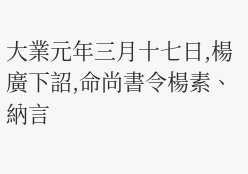大業元年三月十七日,楊廣下詔,命尚書令楊素、納言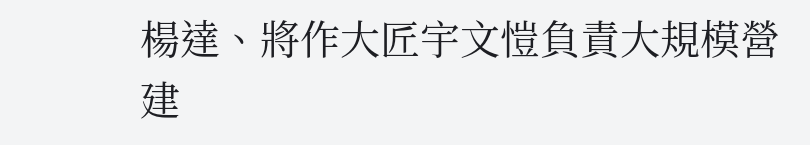楊達、將作大匠宇文愷負責大規模營建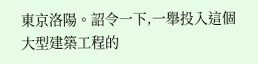東京洛陽。詔令一下,一舉投入這個大型建築工程的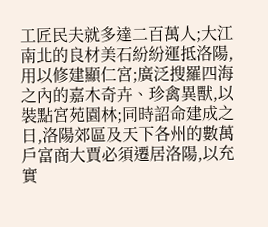工匠民夫就多達二百萬人;大江南北的良材美石紛紛運抵洛陽,用以修建顯仁宮;廣泛搜羅四海之內的嘉木奇卉、珍禽異獸,以裝點宮苑園林;同時詔命建成之日,洛陽郊區及天下各州的數萬戶富商大賈必須遷居洛陽,以充實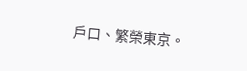戶口、繁榮東京。